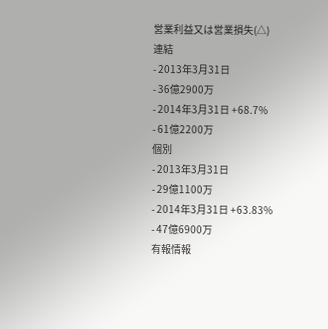営業利益又は営業損失(△)
連結
- 2013年3月31日
- 36億2900万
- 2014年3月31日 +68.7%
- 61億2200万
個別
- 2013年3月31日
- 29億1100万
- 2014年3月31日 +63.83%
- 47億6900万
有報情報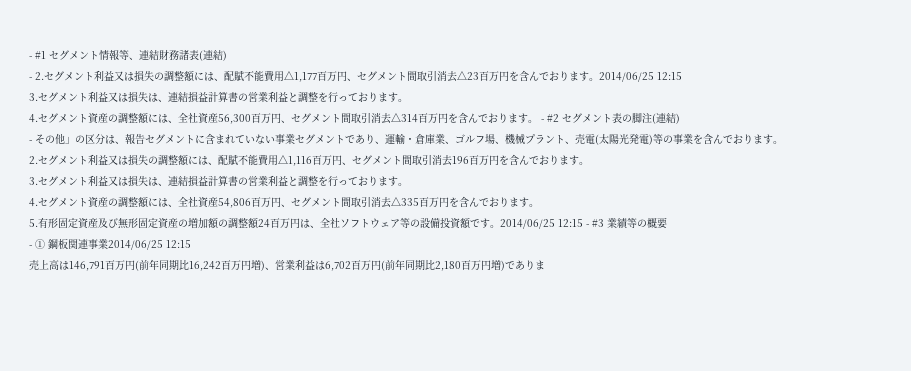- #1 セグメント情報等、連結財務諸表(連結)
- 2.セグメント利益又は損失の調整額には、配賦不能費用△1,177百万円、セグメント間取引消去△23百万円を含んでおります。2014/06/25 12:15
3.セグメント利益又は損失は、連結損益計算書の営業利益と調整を行っております。
4.セグメント資産の調整額には、全社資産56,300百万円、セグメント間取引消去△314百万円を含んでおります。 - #2 セグメント表の脚注(連結)
- その他」の区分は、報告セグメントに含まれていない事業セグメントであり、運輸・倉庫業、ゴルフ場、機械プラント、売電(太陽光発電)等の事業を含んでおります。
2.セグメント利益又は損失の調整額には、配賦不能費用△1,116百万円、セグメント間取引消去196百万円を含んでおります。
3.セグメント利益又は損失は、連結損益計算書の営業利益と調整を行っております。
4.セグメント資産の調整額には、全社資産54,806百万円、セグメント間取引消去△335百万円を含んでおります。
5.有形固定資産及び無形固定資産の増加額の調整額24百万円は、全社ソフトウェア等の設備投資額です。2014/06/25 12:15 - #3 業績等の概要
- ① 鋼板関連事業2014/06/25 12:15
売上高は146,791百万円(前年同期比16,242百万円増)、営業利益は6,702百万円(前年同期比2,180百万円増)でありま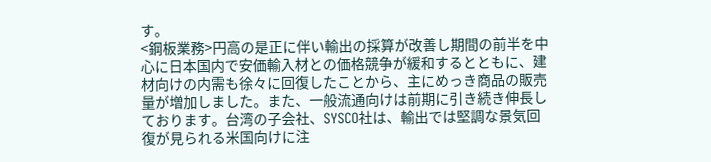す。
<鋼板業務>円高の是正に伴い輸出の採算が改善し期間の前半を中心に日本国内で安価輸入材との価格競争が緩和するとともに、建材向けの内需も徐々に回復したことから、主にめっき商品の販売量が増加しました。また、一般流通向けは前期に引き続き伸長しております。台湾の子会社、SYSCO社は、輸出では堅調な景気回復が見られる米国向けに注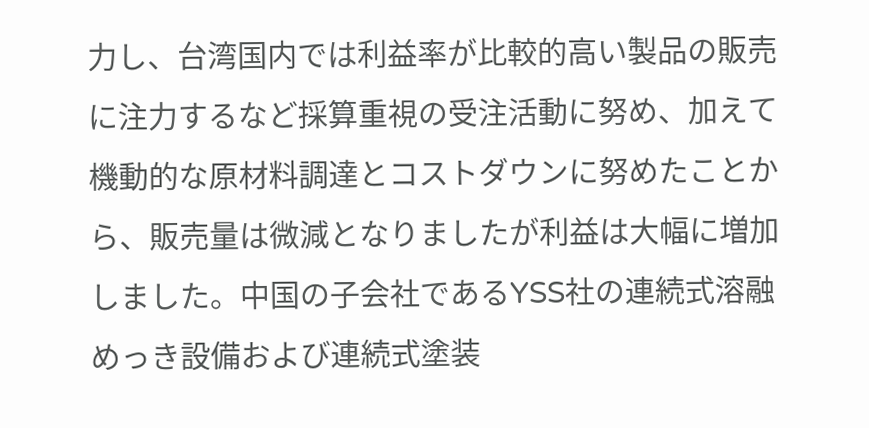力し、台湾国内では利益率が比較的高い製品の販売に注力するなど採算重視の受注活動に努め、加えて機動的な原材料調達とコストダウンに努めたことから、販売量は微減となりましたが利益は大幅に増加しました。中国の子会社であるYSS社の連続式溶融めっき設備および連続式塗装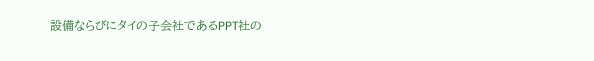設備ならびにタイの子会社であるPPT社の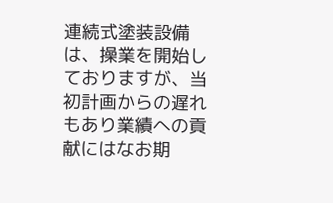連続式塗装設備は、操業を開始しておりますが、当初計画からの遅れもあり業績への貢献にはなお期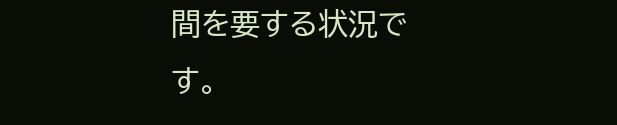間を要する状況です。